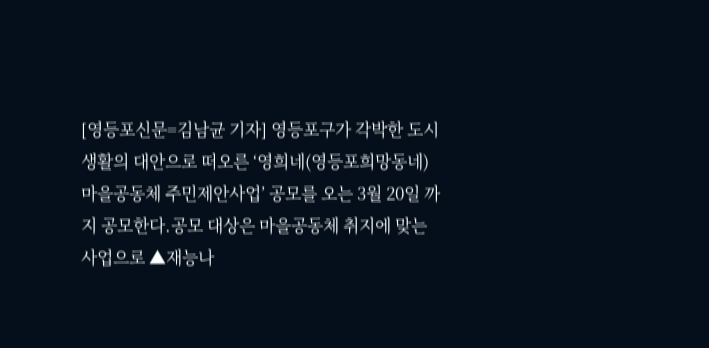[영등포신문=김남균 기자] 영등포구가 각박한 도시생활의 대안으로 떠오른 ‘영희네(영등포희망동네) 마을공동체 주민제안사업’ 공모를 오는 3월 20일 까지 공모한다.공모 대상은 마을공동체 취지에 맞는 사업으로 ▲재능나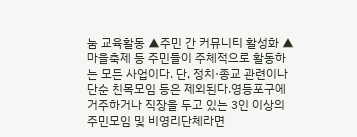눔 교육활동 ▲주민 간 커뮤니티 활성화 ▲마을축제 등 주민들이 주체적으로 활동하는 모든 사업이다. 단, 정치·종교 관련이나 단순 친목모임 등은 제외된다.영등포구에 거주하거나 직장을 두고 있는 3인 이상의 주민모임 및 비영리단체라면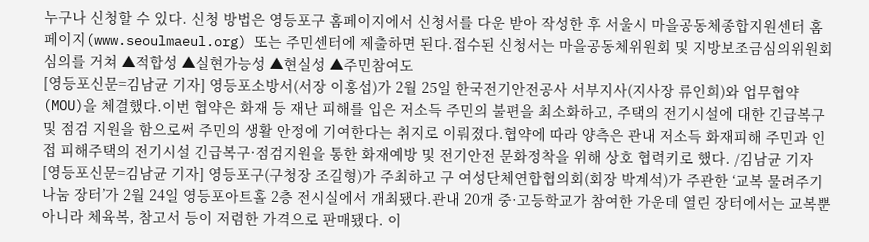누구나 신청할 수 있다. 신청 방법은 영등포구 홈페이지에서 신청서를 다운 받아 작성한 후 서울시 마을공동체종합지원센터 홈페이지(www.seoulmaeul.org) 또는 주민센터에 제출하면 된다.접수된 신청서는 마을공동체위원회 및 지방보조금심의위원회 심의를 거쳐 ▲적합성 ▲실현가능성 ▲현실성 ▲주민참여도
[영등포신문=김남균 기자] 영등포소방서(서장 이홍섭)가 2월 25일 한국전기안전공사 서부지사(지사장 류인희)와 업무협약(MOU)을 체결했다.이번 협약은 화재 등 재난 피해를 입은 저소득 주민의 불편을 최소화하고, 주택의 전기시설에 대한 긴급복구 및 점검 지원을 함으로써 주민의 생활 안정에 기여한다는 취지로 이뤄졌다.협약에 따라 양측은 관내 저소득 화재피해 주민과 인접 피해주택의 전기시설 긴급복구·점검지원을 통한 화재예방 및 전기안전 문화정착을 위해 상호 협력키로 했다. /김남균 기자
[영등포신문=김남균 기자] 영등포구(구청장 조길형)가 주최하고 구 여성단체연합협의회(회장 박계석)가 주관한 ‘교복 물려주기 나눔 장터’가 2월 24일 영등포아트홀 2층 전시실에서 개최됐다.관내 20개 중·고등학교가 참여한 가운데 열린 장터에서는 교복뿐 아니라 체육복, 참고서 등이 저렴한 가격으로 판매됐다. 이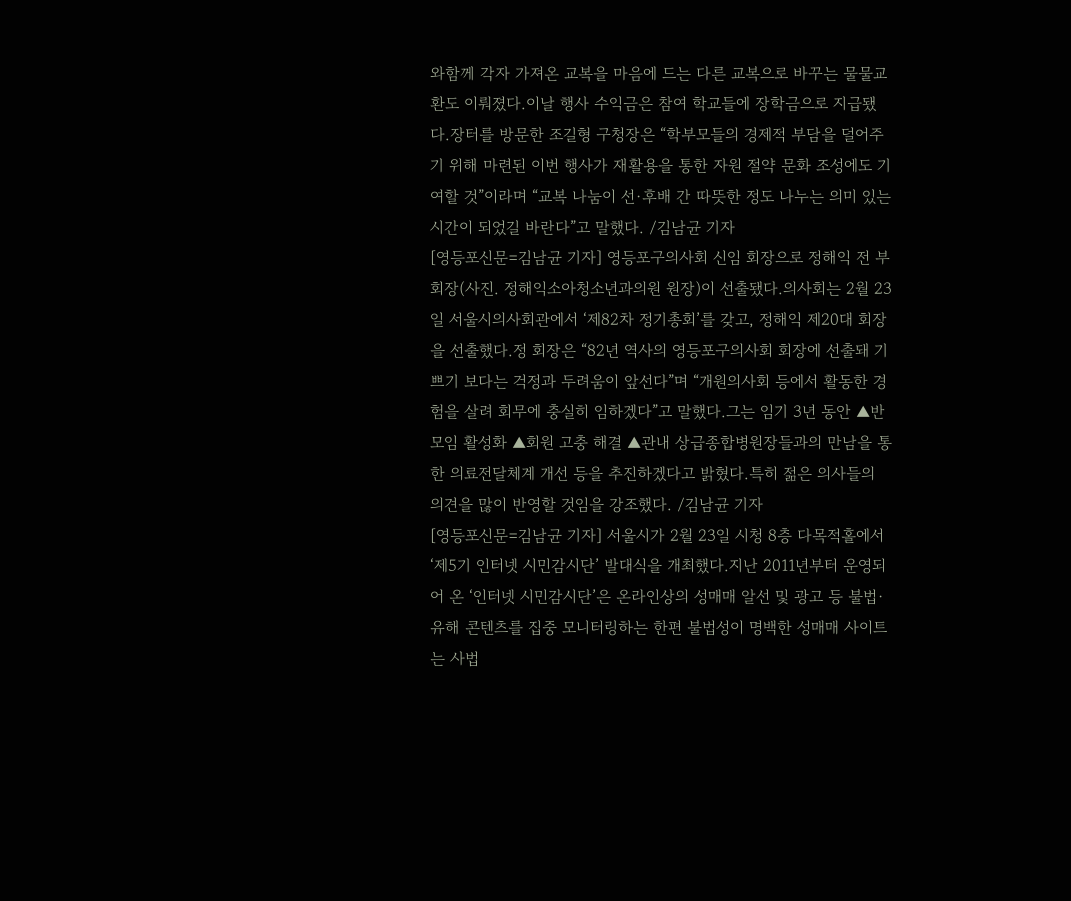와함께 각자 가져온 교복을 마음에 드는 다른 교복으로 바꾸는 물물교환도 이뤄졌다.이날 행사 수익금은 참여 학교들에 장학금으로 지급됐다.장터를 방문한 조길형 구청장은 “학부모들의 경제적 부담을 덜어주기 위해 마련된 이번 행사가 재활용을 통한 자원 절약 문화 조성에도 기여할 것”이라며 “교복 나눔이 선·후배 간 따뜻한 정도 나누는 의미 있는 시간이 되었길 바란다”고 말했다. /김남균 기자
[영등포신문=김남균 기자] 영등포구의사회 신임 회장으로 정해익 전 부회장(사진. 정해익소아청소년과의원 원장)이 선출됐다.의사회는 2월 23일 서울시의사회관에서 ‘제82차 정기총회’를 갖고, 정해익 제20대 회장을 선출했다.정 회장은 “82년 역사의 영등포구의사회 회장에 선출돼 기쁘기 보다는 걱정과 두려움이 앞선다”며 “개원의사회 등에서 활동한 경험을 살려 회무에 충실히 임하겠다”고 말했다.그는 임기 3년 동안 ▲반모임 활성화 ▲회원 고충 해결 ▲관내 상급종합병원장들과의 만남을 통한 의료전달체계 개선 등을 추진하겠다고 밝혔다.특히 젊은 의사들의 의견을 많이 반영할 것임을 강조했다. /김남균 기자
[영등포신문=김남균 기자] 서울시가 2월 23일 시청 8층 다목적홀에서 ‘제5기 인터넷 시민감시단’ 발대식을 개최했다.지난 2011년부터 운영되어 온 ‘인터넷 시민감시단’은 온라인상의 성매매 알선 및 광고 등 불법·유해 콘텐츠를 집중 모니터링하는 한편 불법성이 명백한 성매매 사이트는 사법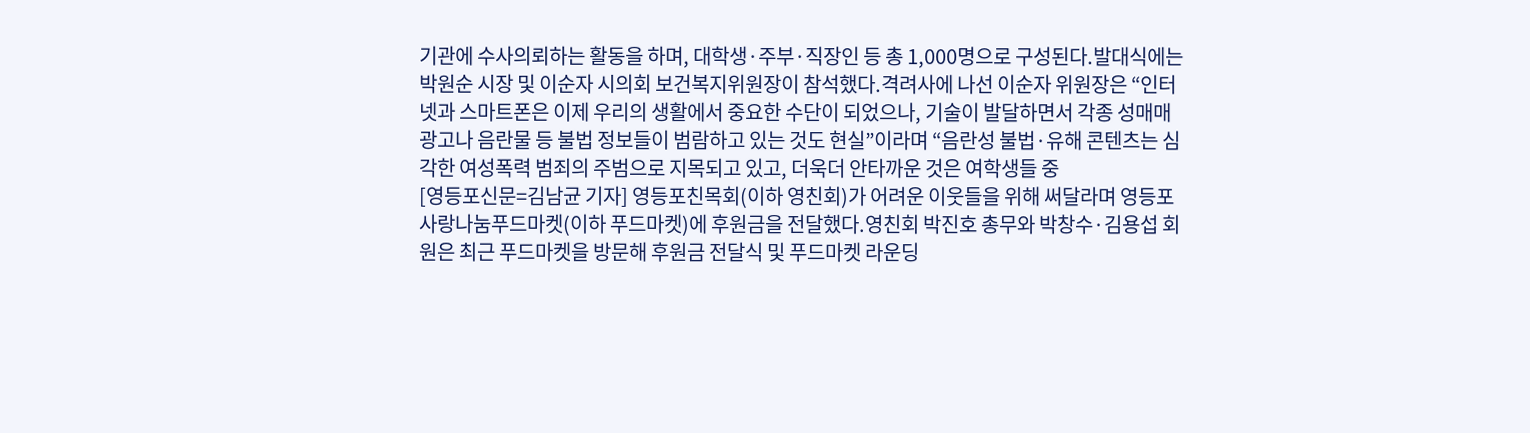기관에 수사의뢰하는 활동을 하며, 대학생·주부·직장인 등 총 1,000명으로 구성된다.발대식에는 박원순 시장 및 이순자 시의회 보건복지위원장이 참석했다.격려사에 나선 이순자 위원장은 “인터넷과 스마트폰은 이제 우리의 생활에서 중요한 수단이 되었으나, 기술이 발달하면서 각종 성매매 광고나 음란물 등 불법 정보들이 범람하고 있는 것도 현실”이라며 “음란성 불법·유해 콘텐츠는 심각한 여성폭력 범죄의 주범으로 지목되고 있고, 더욱더 안타까운 것은 여학생들 중
[영등포신문=김남균 기자] 영등포친목회(이하 영친회)가 어려운 이웃들을 위해 써달라며 영등포사랑나눔푸드마켓(이하 푸드마켓)에 후원금을 전달했다.영친회 박진호 총무와 박창수·김용섭 회원은 최근 푸드마켓을 방문해 후원금 전달식 및 푸드마켓 라운딩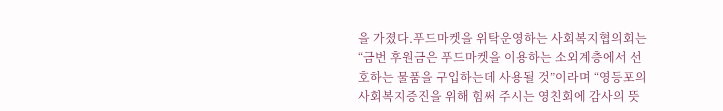을 가졌다.푸드마켓을 위탁운영하는 사회복지협의회는 “금번 후원금은 푸드마켓을 이용하는 소외계층에서 선호하는 물품을 구입하는데 사용될 것”이라며 “영등포의 사회복지증진을 위해 힘써 주시는 영친회에 감사의 뜻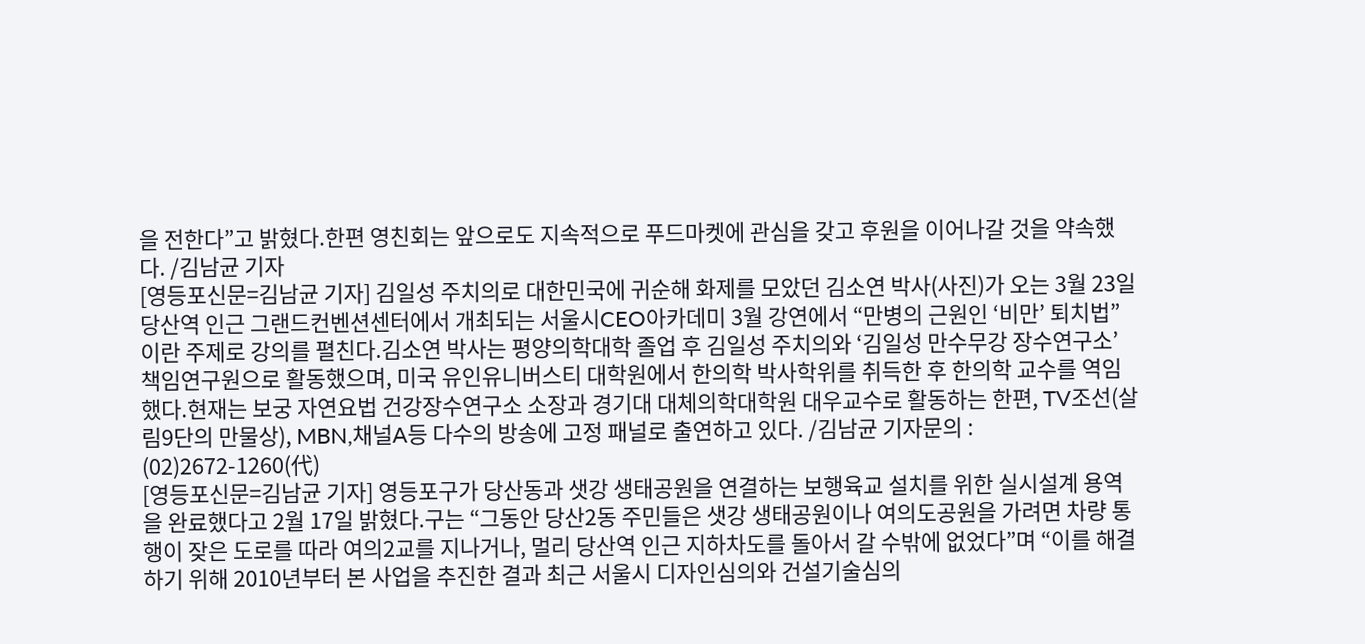을 전한다”고 밝혔다.한편 영친회는 앞으로도 지속적으로 푸드마켓에 관심을 갖고 후원을 이어나갈 것을 약속했다. /김남균 기자
[영등포신문=김남균 기자] 김일성 주치의로 대한민국에 귀순해 화제를 모았던 김소연 박사(사진)가 오는 3월 23일 당산역 인근 그랜드컨벤션센터에서 개최되는 서울시CEO아카데미 3월 강연에서 “만병의 근원인 ‘비만’ 퇴치법”이란 주제로 강의를 펼친다.김소연 박사는 평양의학대학 졸업 후 김일성 주치의와 ‘김일성 만수무강 장수연구소’ 책임연구원으로 활동했으며, 미국 유인유니버스티 대학원에서 한의학 박사학위를 취득한 후 한의학 교수를 역임했다.현재는 보궁 자연요법 건강장수연구소 소장과 경기대 대체의학대학원 대우교수로 활동하는 한편, TV조선(살림9단의 만물상), MBN,채널A등 다수의 방송에 고정 패널로 출연하고 있다. /김남균 기자문의 : (02)2672-1260(代)
[영등포신문=김남균 기자] 영등포구가 당산동과 샛강 생태공원을 연결하는 보행육교 설치를 위한 실시설계 용역을 완료했다고 2월 17일 밝혔다.구는 “그동안 당산2동 주민들은 샛강 생태공원이나 여의도공원을 가려면 차량 통행이 잦은 도로를 따라 여의2교를 지나거나, 멀리 당산역 인근 지하차도를 돌아서 갈 수밖에 없었다”며 “이를 해결하기 위해 2010년부터 본 사업을 추진한 결과 최근 서울시 디자인심의와 건설기술심의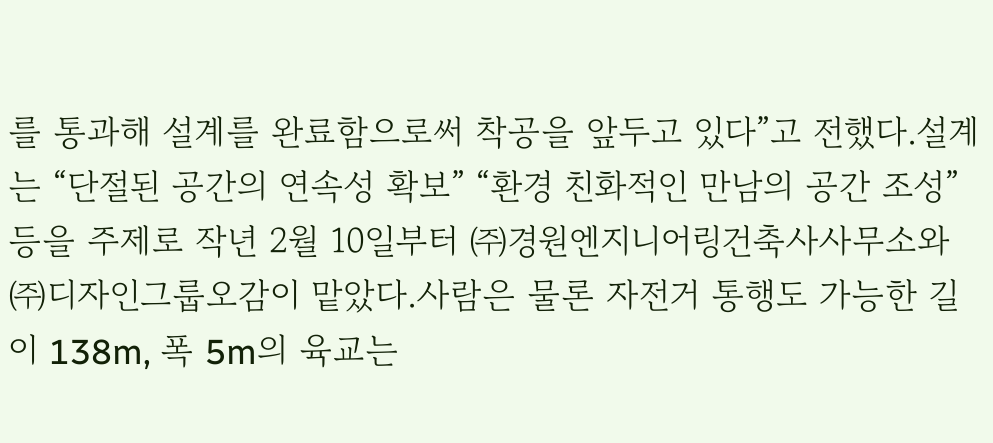를 통과해 설계를 완료함으로써 착공을 앞두고 있다”고 전했다.설계는 “단절된 공간의 연속성 확보” “환경 친화적인 만남의 공간 조성” 등을 주제로 작년 2월 10일부터 ㈜경원엔지니어링건축사사무소와 ㈜디자인그룹오감이 맡았다.사람은 물론 자전거 통행도 가능한 길이 138m, 폭 5m의 육교는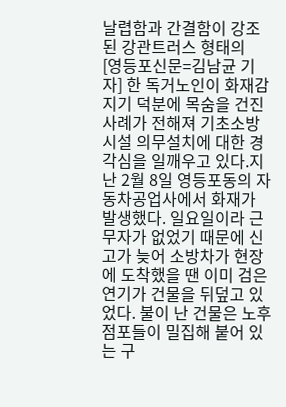날렵함과 간결함이 강조된 강관트러스 형태의
[영등포신문=김남균 기자] 한 독거노인이 화재감지기 덕분에 목숨을 건진 사례가 전해져 기초소방시설 의무설치에 대한 경각심을 일깨우고 있다.지난 2월 8일 영등포동의 자동차공업사에서 화재가 발생했다. 일요일이라 근무자가 없었기 때문에 신고가 늦어 소방차가 현장에 도착했을 땐 이미 검은 연기가 건물을 뒤덮고 있었다. 불이 난 건물은 노후 점포들이 밀집해 붙어 있는 구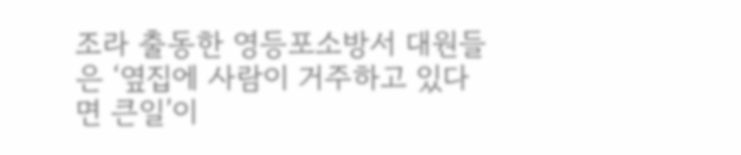조라 출동한 영등포소방서 대원들은 ‘옆집에 사람이 거주하고 있다면 큰일’이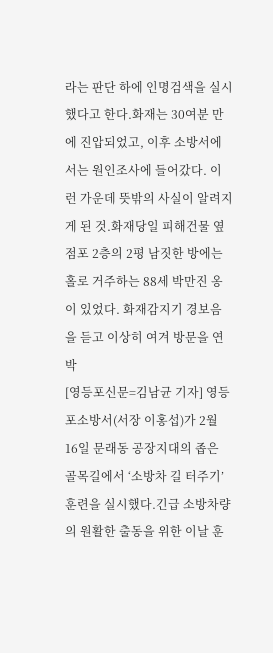라는 판단 하에 인명검색을 실시했다고 한다.화재는 30여분 만에 진압되었고, 이후 소방서에서는 원인조사에 들어갔다. 이런 가운데 뜻밖의 사실이 알려지게 된 것.화재당일 피해건물 옆 점포 2층의 2평 남짓한 방에는 홀로 거주하는 88세 박만진 옹이 있었다. 화재감지기 경보음을 듣고 이상히 여겨 방문을 연 박
[영등포신문=김남균 기자] 영등포소방서(서장 이홍섭)가 2월 16일 문래동 공장지대의 좁은 골목길에서 ‘소방차 길 터주기’ 훈련을 실시했다.긴급 소방차량의 원활한 출동을 위한 이날 훈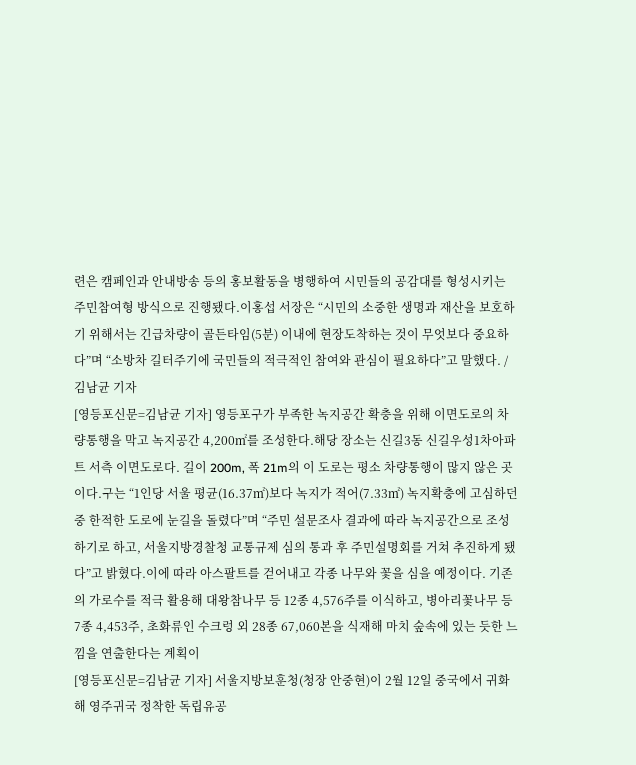련은 캠페인과 안내방송 등의 홍보활동을 병행하여 시민들의 공감대를 형성시키는 주민참여형 방식으로 진행됐다.이홍섭 서장은 “시민의 소중한 생명과 재산을 보호하기 위해서는 긴급차량이 골든타임(5분) 이내에 현장도착하는 것이 무엇보다 중요하다”며 “소방차 길터주기에 국민들의 적극적인 참여와 관심이 필요하다”고 말했다. /김남균 기자
[영등포신문=김남균 기자] 영등포구가 부족한 녹지공간 확충을 위해 이면도로의 차량통행을 막고 녹지공간 4,200㎡를 조성한다.해당 장소는 신길3동 신길우성1차아파트 서측 이면도로다. 길이 200m, 폭 21m의 이 도로는 평소 차량통행이 많지 않은 곳이다.구는 “1인당 서울 평균(16.37㎡)보다 녹지가 적어(7.33㎡) 녹지확충에 고심하던 중 한적한 도로에 눈길을 돌렸다”며 “주민 설문조사 결과에 따라 녹지공간으로 조성하기로 하고, 서울지방경찰청 교통규제 심의 통과 후 주민설명회를 거쳐 추진하게 됐다”고 밝혔다.이에 따라 아스팔트를 걷어내고 각종 나무와 꽃을 심을 예정이다. 기존의 가로수를 적극 활용해 대왕참나무 등 12종 4,576주를 이식하고, 병아리꽃나무 등 7종 4,453주, 초화류인 수크렁 외 28종 67,060본을 식재해 마치 숲속에 있는 듯한 느낌을 연출한다는 계획이
[영등포신문=김남균 기자] 서울지방보훈청(청장 안중현)이 2월 12일 중국에서 귀화해 영주귀국 정착한 독립유공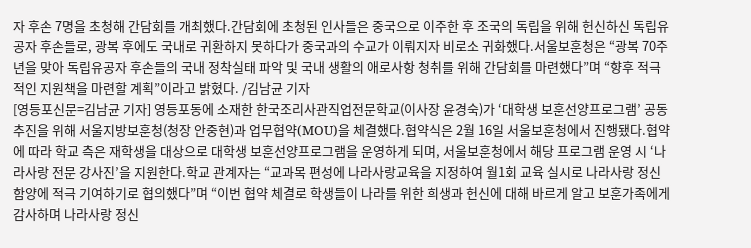자 후손 7명을 초청해 간담회를 개최했다.간담회에 초청된 인사들은 중국으로 이주한 후 조국의 독립을 위해 헌신하신 독립유공자 후손들로, 광복 후에도 국내로 귀환하지 못하다가 중국과의 수교가 이뤄지자 비로소 귀화했다.서울보훈청은 “광복 70주년을 맞아 독립유공자 후손들의 국내 정착실태 파악 및 국내 생활의 애로사항 청취를 위해 간담회를 마련했다”며 “향후 적극적인 지원책을 마련할 계획”이라고 밝혔다. /김남균 기자
[영등포신문=김남균 기자] 영등포동에 소재한 한국조리사관직업전문학교(이사장 윤경숙)가 ‘대학생 보훈선양프로그램’ 공동추진을 위해 서울지방보훈청(청장 안중현)과 업무협약(MOU)을 체결했다.협약식은 2월 16일 서울보훈청에서 진행됐다.협약에 따라 학교 측은 재학생을 대상으로 대학생 보훈선양프로그램을 운영하게 되며, 서울보훈청에서 해당 프로그램 운영 시 ‘나라사랑 전문 강사진’을 지원한다.학교 관계자는 “교과목 편성에 나라사랑교육을 지정하여 월1회 교육 실시로 나라사랑 정신 함양에 적극 기여하기로 협의했다”며 “이번 협약 체결로 학생들이 나라를 위한 희생과 헌신에 대해 바르게 알고 보훈가족에게 감사하며 나라사랑 정신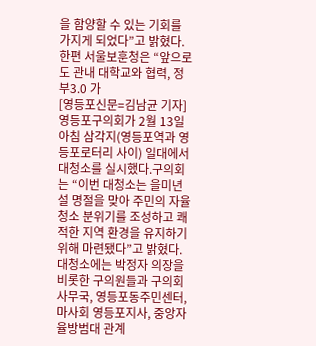을 함양할 수 있는 기회를 가지게 되었다”고 밝혔다.한편 서울보훈청은 “앞으로도 관내 대학교와 협력, 정부3.0 가
[영등포신문=김남균 기자] 영등포구의회가 2월 13일 아침 삼각지(영등포역과 영등포로터리 사이) 일대에서 대청소를 실시했다.구의회는 “이번 대청소는 을미년 설 명절을 맞아 주민의 자율청소 분위기를 조성하고 쾌적한 지역 환경을 유지하기 위해 마련됐다”고 밝혔다.대청소에는 박정자 의장을 비롯한 구의원들과 구의회 사무국, 영등포동주민센터, 마사회 영등포지사, 중앙자율방범대 관계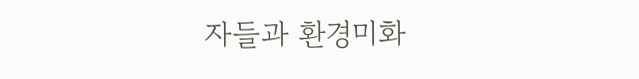자들과 환경미화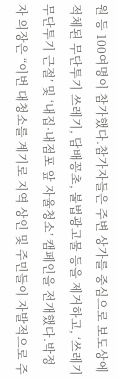원 등 100여명이 참가했다.참가자들은 주변 상가를 중심으로 보도상에 적체된 무단투기 쓰레기, 담배꽁초, 불법광고물 등을 제거하고, ‘쓰레기 무단투기 근절’ 및 ‘내집·내점포 앞 자율청소’ 캠페인을 전개했다.박정자 의장은 “이번 대청소를 계기로 지역 상인 및 주민들이 자발적으로 주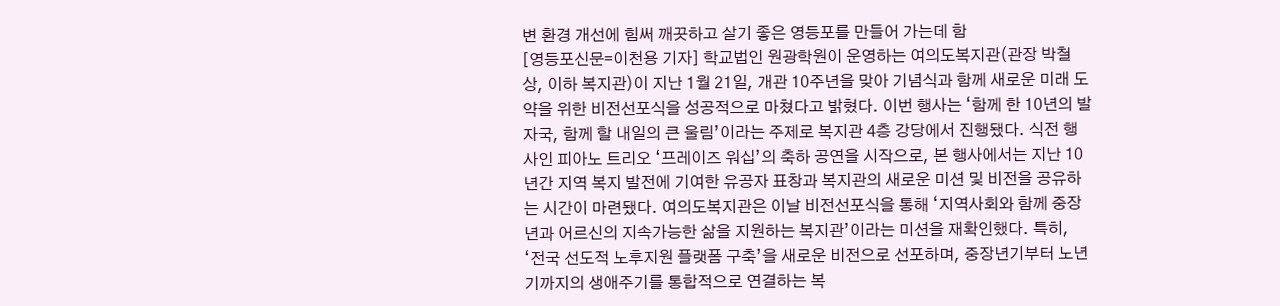변 환경 개선에 힘써 깨끗하고 살기 좋은 영등포를 만들어 가는데 함
[영등포신문=이천용 기자] 학교법인 원광학원이 운영하는 여의도복지관(관장 박철상, 이하 복지관)이 지난 1월 21일, 개관 10주년을 맞아 기념식과 함께 새로운 미래 도약을 위한 비전선포식을 성공적으로 마쳤다고 밝혔다. 이번 행사는 ‘함께 한 10년의 발자국, 함께 할 내일의 큰 울림’이라는 주제로 복지관 4층 강당에서 진행됐다. 식전 행사인 피아노 트리오 ‘프레이즈 워십’의 축하 공연을 시작으로, 본 행사에서는 지난 10년간 지역 복지 발전에 기여한 유공자 표창과 복지관의 새로운 미션 및 비전을 공유하는 시간이 마련됐다. 여의도복지관은 이날 비전선포식을 통해 ‘지역사회와 함께 중장년과 어르신의 지속가능한 삶을 지원하는 복지관’이라는 미션을 재확인했다. 특히, ‘전국 선도적 노후지원 플랫폼 구축’을 새로운 비전으로 선포하며, 중장년기부터 노년기까지의 생애주기를 통합적으로 연결하는 복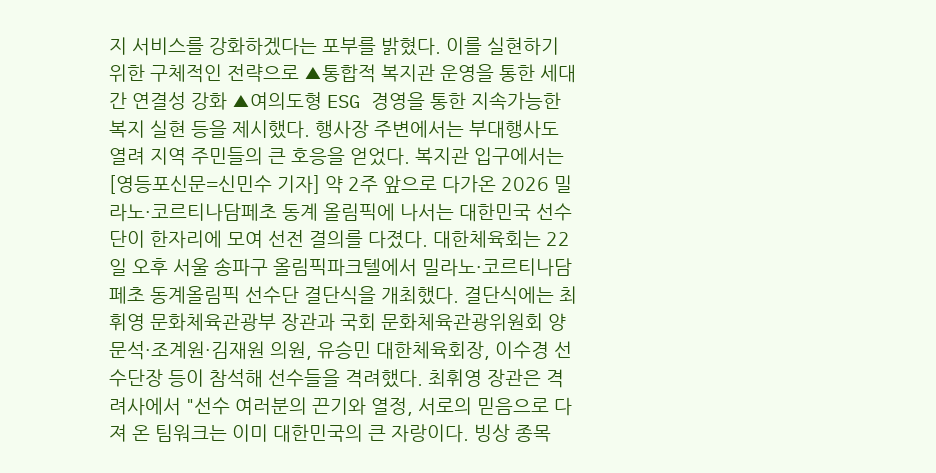지 서비스를 강화하겠다는 포부를 밝혔다. 이를 실현하기 위한 구체적인 전략으로 ▲통합적 복지관 운영을 통한 세대 간 연결성 강화 ▲여의도형 ESG 경영을 통한 지속가능한 복지 실현 등을 제시했다. 행사장 주변에서는 부대행사도 열려 지역 주민들의 큰 호응을 얻었다. 복지관 입구에서는
[영등포신문=신민수 기자] 약 2주 앞으로 다가온 2026 밀라노·코르티나담페초 동계 올림픽에 나서는 대한민국 선수단이 한자리에 모여 선전 결의를 다졌다. 대한체육회는 22일 오후 서울 송파구 올림픽파크텔에서 밀라노·코르티나담페초 동계올림픽 선수단 결단식을 개최했다. 결단식에는 최휘영 문화체육관광부 장관과 국회 문화체육관광위원회 양문석·조계원·김재원 의원, 유승민 대한체육회장, 이수경 선수단장 등이 참석해 선수들을 격려했다. 최휘영 장관은 격려사에서 "선수 여러분의 끈기와 열정, 서로의 믿음으로 다져 온 팀워크는 이미 대한민국의 큰 자랑이다. 빙상 종목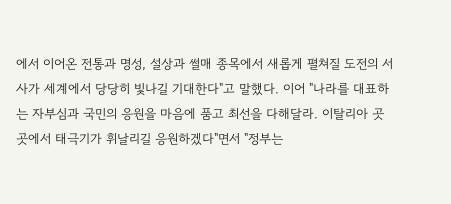에서 이어온 전통과 명성, 설상과 썰매 종목에서 새롭게 펼쳐질 도전의 서사가 세계에서 당당히 빛나길 기대한다"고 말했다. 이어 "나라를 대표하는 자부심과 국민의 응원을 마음에 품고 최선을 다해달라. 이탈리아 곳곳에서 태극기가 휘날리길 응원하겠다"면서 "정부는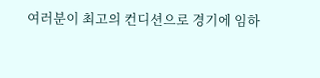여러분이 최고의 컨디션으로 경기에 임하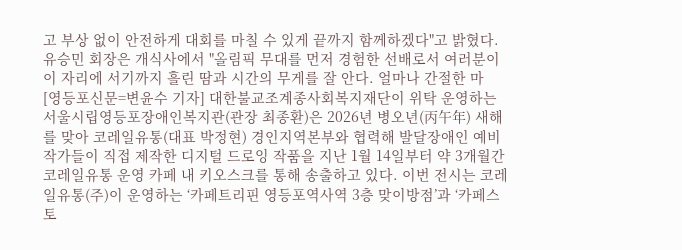고 부상 없이 안전하게 대회를 마칠 수 있게 끝까지 함께하겠다"고 밝혔다. 유승민 회장은 개식사에서 "올림픽 무대를 먼저 경험한 선배로서 여러분이 이 자리에 서기까지 흘린 땀과 시간의 무게를 잘 안다. 얼마나 간절한 마
[영등포신문=변윤수 기자] 대한불교조계종사회복지재단이 위탁 운영하는 서울시립영등포장애인복지관(관장 최종환)은 2026년 병오년(丙午年) 새해를 맞아 코레일유통(대표 박정현) 경인지역본부와 협력해 발달장애인 예비작가들이 직접 제작한 디지털 드로잉 작품을 지난 1월 14일부터 약 3개월간 코레일유통 운영 카페 내 키오스크를 통해 송출하고 있다. 이번 전시는 코레일유통(주)이 운영하는 ‘카페트리핀 영등포역사역 3층 맞이방점’과 ‘카페스토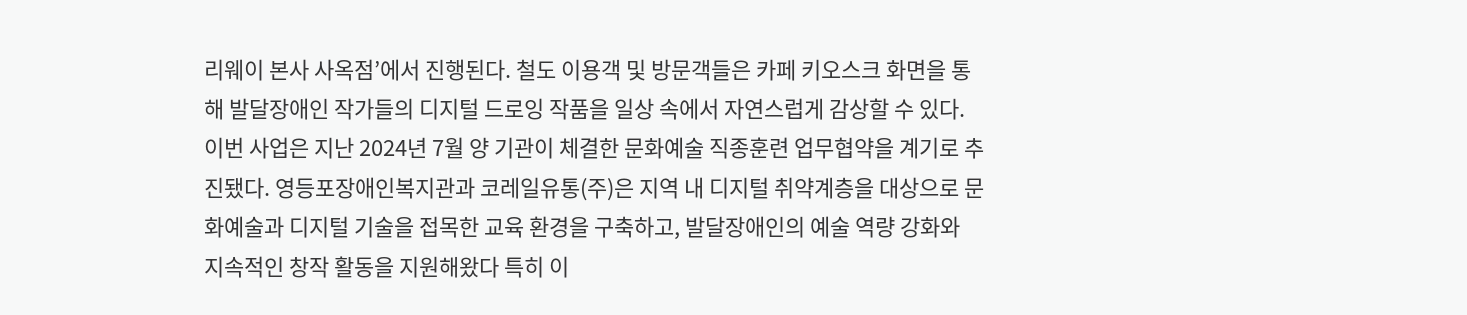리웨이 본사 사옥점’에서 진행된다. 철도 이용객 및 방문객들은 카페 키오스크 화면을 통해 발달장애인 작가들의 디지털 드로잉 작품을 일상 속에서 자연스럽게 감상할 수 있다. 이번 사업은 지난 2024년 7월 양 기관이 체결한 문화예술 직종훈련 업무협약을 계기로 추진됐다. 영등포장애인복지관과 코레일유통(주)은 지역 내 디지털 취약계층을 대상으로 문화예술과 디지털 기술을 접목한 교육 환경을 구축하고, 발달장애인의 예술 역량 강화와 지속적인 창작 활동을 지원해왔다 특히 이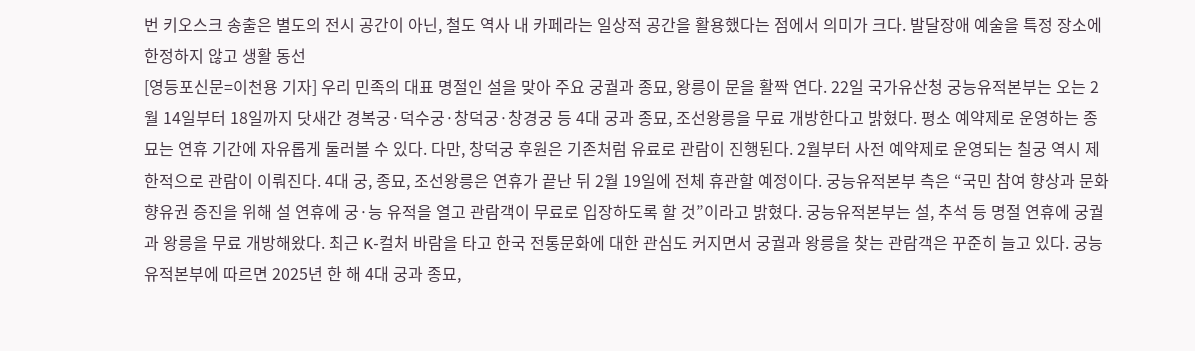번 키오스크 송출은 별도의 전시 공간이 아닌, 철도 역사 내 카페라는 일상적 공간을 활용했다는 점에서 의미가 크다. 발달장애 예술을 특정 장소에 한정하지 않고 생활 동선
[영등포신문=이천용 기자] 우리 민족의 대표 명절인 설을 맞아 주요 궁궐과 종묘, 왕릉이 문을 활짝 연다. 22일 국가유산청 궁능유적본부는 오는 2월 14일부터 18일까지 닷새간 경복궁·덕수궁·창덕궁·창경궁 등 4대 궁과 종묘, 조선왕릉을 무료 개방한다고 밝혔다. 평소 예약제로 운영하는 종묘는 연휴 기간에 자유롭게 둘러볼 수 있다. 다만, 창덕궁 후원은 기존처럼 유료로 관람이 진행된다. 2월부터 사전 예약제로 운영되는 칠궁 역시 제한적으로 관람이 이뤄진다. 4대 궁, 종묘, 조선왕릉은 연휴가 끝난 뒤 2월 19일에 전체 휴관할 예정이다. 궁능유적본부 측은 “국민 참여 향상과 문화 향유권 증진을 위해 설 연휴에 궁·능 유적을 열고 관람객이 무료로 입장하도록 할 것”이라고 밝혔다. 궁능유적본부는 설, 추석 등 명절 연휴에 궁궐과 왕릉을 무료 개방해왔다. 최근 K-컬처 바람을 타고 한국 전통문화에 대한 관심도 커지면서 궁궐과 왕릉을 찾는 관람객은 꾸준히 늘고 있다. 궁능유적본부에 따르면 2025년 한 해 4대 궁과 종묘,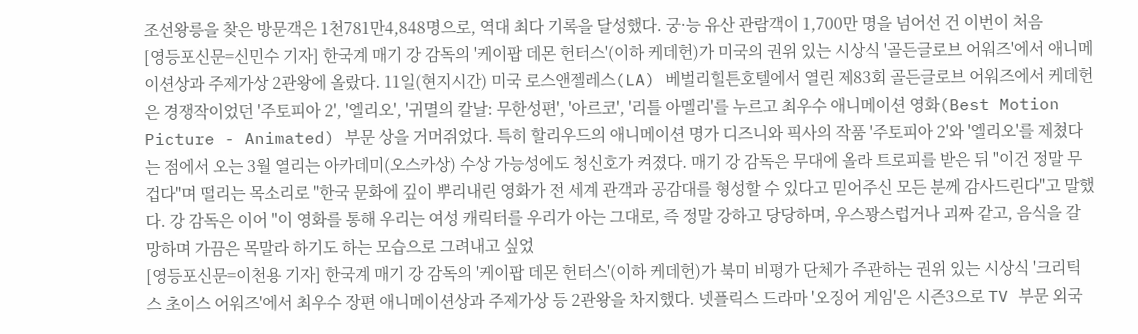조선왕릉을 찾은 방문객은 1천781만4,848명으로, 역대 최다 기록을 달성했다. 궁·능 유산 관람객이 1,700만 명을 넘어선 건 이번이 처음
[영등포신문=신민수 기자] 한국계 매기 강 감독의 '케이팝 데몬 헌터스'(이하 케데헌)가 미국의 권위 있는 시상식 '골든글로브 어워즈'에서 애니메이션상과 주제가상 2관왕에 올랐다. 11일(현지시간) 미국 로스앤젤레스(LA) 베벌리힐튼호텔에서 열린 제83회 골든글로브 어워즈에서 케데헌은 경쟁작이었던 '주토피아 2', '엘리오', '귀멸의 칼날: 무한성편', '아르코', '리틀 아멜리'를 누르고 최우수 애니메이션 영화(Best Motion Picture - Animated) 부문 상을 거머쥐었다. 특히 할리우드의 애니메이션 명가 디즈니와 픽사의 작품 '주토피아 2'와 '엘리오'를 제쳤다는 점에서 오는 3월 열리는 아카데미(오스카상) 수상 가능성에도 청신호가 켜졌다. 매기 강 감독은 무대에 올라 트로피를 받은 뒤 "이건 정말 무겁다"며 떨리는 목소리로 "한국 문화에 깊이 뿌리내린 영화가 전 세계 관객과 공감대를 형성할 수 있다고 믿어주신 모든 분께 감사드린다"고 말했다. 강 감독은 이어 "이 영화를 통해 우리는 여성 캐릭터를 우리가 아는 그대로, 즉 정말 강하고 당당하며, 우스꽝스럽거나 괴짜 같고, 음식을 갈망하며 가끔은 목말라 하기도 하는 모습으로 그려내고 싶었
[영등포신문=이천용 기자] 한국계 매기 강 감독의 '케이팝 데몬 헌터스'(이하 케데헌)가 북미 비평가 단체가 주관하는 권위 있는 시상식 '크리틱스 초이스 어워즈'에서 최우수 장편 애니메이션상과 주제가상 등 2관왕을 차지했다. 넷플릭스 드라마 '오징어 게임'은 시즌3으로 TV 부문 외국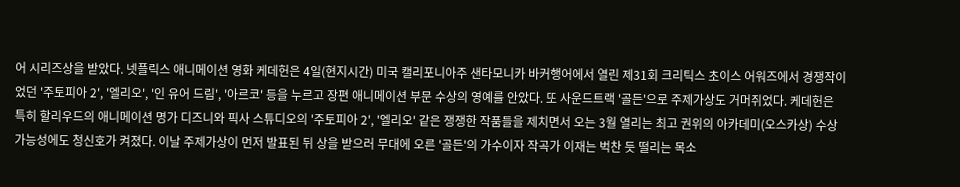어 시리즈상을 받았다. 넷플릭스 애니메이션 영화 케데헌은 4일(현지시간) 미국 캘리포니아주 샌타모니카 바커행어에서 열린 제31회 크리틱스 초이스 어워즈에서 경쟁작이었던 '주토피아 2', '엘리오', '인 유어 드림', '아르코' 등을 누르고 장편 애니메이션 부문 수상의 영예를 안았다. 또 사운드트랙 '골든'으로 주제가상도 거머쥐었다. 케데헌은 특히 할리우드의 애니메이션 명가 디즈니와 픽사 스튜디오의 '주토피아 2', '엘리오' 같은 쟁쟁한 작품들을 제치면서 오는 3월 열리는 최고 권위의 아카데미(오스카상) 수상 가능성에도 청신호가 켜졌다. 이날 주제가상이 먼저 발표된 뒤 상을 받으러 무대에 오른 '골든'의 가수이자 작곡가 이재는 벅찬 듯 떨리는 목소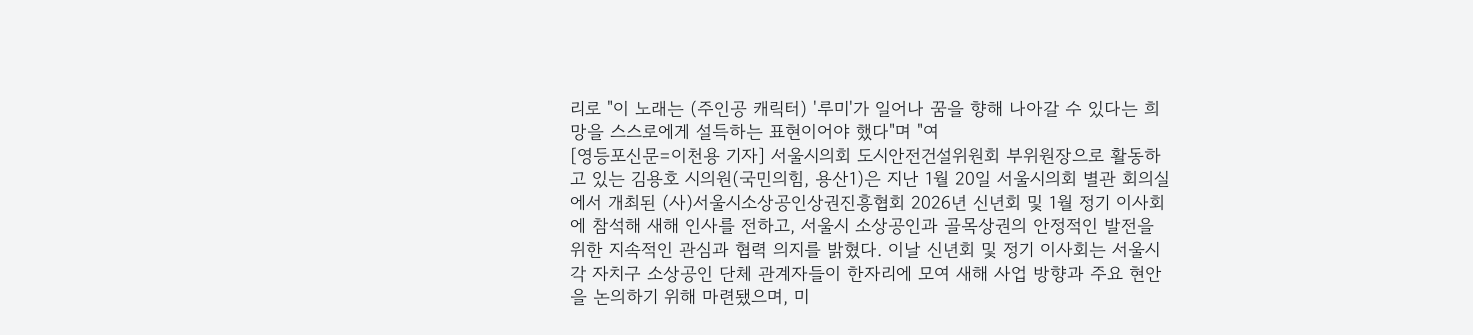리로 "이 노래는 (주인공 캐릭터) '루미'가 일어나 꿈을 향해 나아갈 수 있다는 희망을 스스로에게 설득하는 표현이어야 했다"며 "여
[영등포신문=이천용 기자] 서울시의회 도시안전건설위원회 부위원장으로 활동하고 있는 김용호 시의원(국민의힘, 용산1)은 지난 1월 20일 서울시의회 별관 회의실에서 개최된 (사)서울시소상공인상권진흥협회 2026년 신년회 및 1월 정기 이사회에 참석해 새해 인사를 전하고, 서울시 소상공인과 골목상권의 안정적인 발전을 위한 지속적인 관심과 협력 의지를 밝혔다. 이날 신년회 및 정기 이사회는 서울시 각 자치구 소상공인 단체 관계자들이 한자리에 모여 새해 사업 방향과 주요 현안을 논의하기 위해 마련됐으며, 미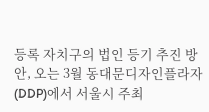등록 자치구의 법인 등기 추진 방안, 오는 3월 동대문디자인플라자(DDP)에서 서울시 주최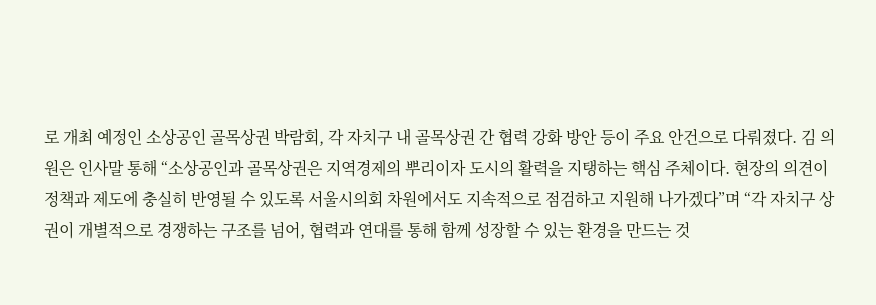로 개최 예정인 소상공인 골목상권 박람회, 각 자치구 내 골목상권 간 협력 강화 방안 등이 주요 안건으로 다뤄졌다. 김 의원은 인사말 통해 “소상공인과 골목상권은 지역경제의 뿌리이자 도시의 활력을 지탱하는 핵심 주체이다. 현장의 의견이 정책과 제도에 충실히 반영될 수 있도록 서울시의회 차원에서도 지속적으로 점검하고 지원해 나가겠다”며 “각 자치구 상권이 개별적으로 경쟁하는 구조를 넘어, 협력과 연대를 통해 함께 성장할 수 있는 환경을 만드는 것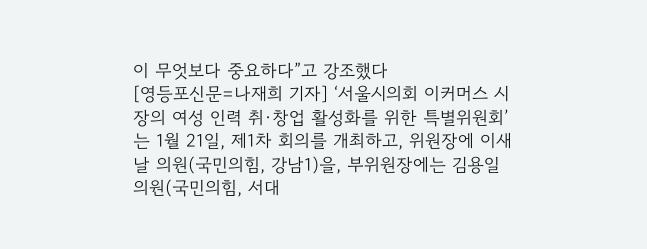이 무엇보다 중요하다”고 강조했다
[영등포신문=나재희 기자] ‘서울시의회 이커머스 시장의 여성 인력 취·창업 활성화를 위한 특별위원회’는 1월 21일, 제1차 회의를 개최하고, 위원장에 이새날 의원(국민의힘, 강남1)을, 부위원장에는 김용일 의원(국민의힘, 서대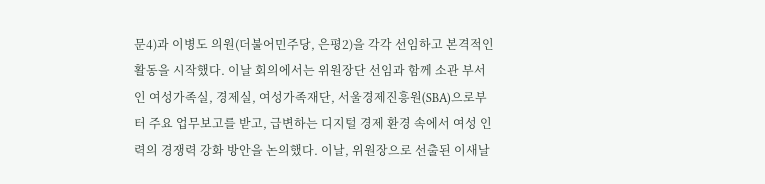문4)과 이병도 의원(더불어민주당, 은평2)을 각각 선임하고 본격적인 활동을 시작했다. 이날 회의에서는 위원장단 선임과 함께 소관 부서인 여성가족실, 경제실, 여성가족재단, 서울경제진흥원(SBA)으로부터 주요 업무보고를 받고, 급변하는 디지털 경제 환경 속에서 여성 인력의 경쟁력 강화 방안을 논의했다. 이날, 위원장으로 선출된 이새날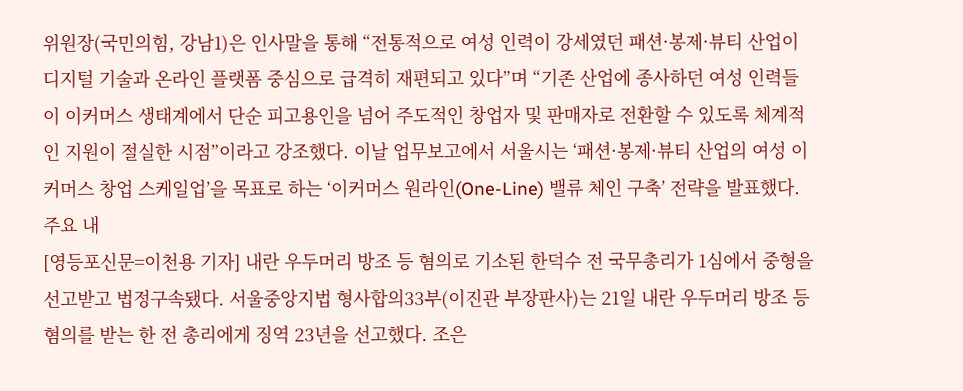위원장(국민의힘, 강남1)은 인사말을 통해 “전통적으로 여성 인력이 강세였던 패션·봉제·뷰티 산업이 디지털 기술과 온라인 플랫폼 중심으로 급격히 재편되고 있다”며 “기존 산업에 종사하던 여성 인력들이 이커머스 생태계에서 단순 피고용인을 넘어 주도적인 창업자 및 판매자로 전환할 수 있도록 체계적인 지원이 절실한 시점”이라고 강조했다. 이날 업무보고에서 서울시는 ‘패션·봉제·뷰티 산업의 여성 이커머스 창업 스케일업’을 목표로 하는 ‘이커머스 원라인(One-Line) 밸류 체인 구축’ 전략을 발표했다. 주요 내
[영등포신문=이천용 기자] 내란 우두머리 방조 등 혐의로 기소된 한덕수 전 국무총리가 1심에서 중형을 선고받고 법정구속됐다. 서울중앙지법 형사합의33부(이진관 부장판사)는 21일 내란 우두머리 방조 등 혐의를 받는 한 전 총리에게 징역 23년을 선고했다. 조은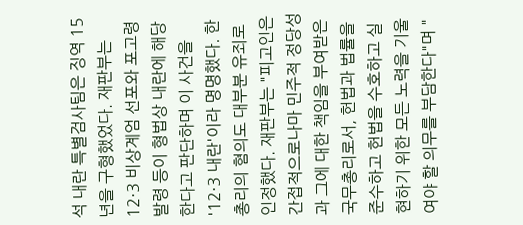석 내란 특별검사팀은 징역 15년을 구형했었다. 재판부는 12·3 비상계엄 선포와 포고령 발령 등이 형법상 내란에 해당한다고 판단하며 이 사건을 '12·3 내란'이라 명명했다. 한 총리의 혐의도 대부분 유죄로 인정했다. 재판부는 "피고인은 간접적으로나마 민주적 정당성과 그에 대한 책임을 부여받은 국무총리로서, 헌법과 법률을 준수하고 헌법을 수호하고 실현하기 위한 모든 노력을 기울여야 할 의무를 부담한다"며 "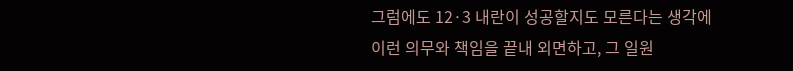그럼에도 12·3 내란이 성공할지도 모른다는 생각에 이런 의무와 책임을 끝내 외면하고, 그 일원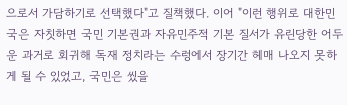으로서 가담하기로 선택했다"고 질책했다. 이어 "이런 행위로 대한민국은 자칫하면 국민 기본권과 자유민주적 기본 질서가 유린당한 어두운 과거로 회귀해 독재 정치라는 수렁에서 장기간 헤매 나오지 못하게 될 수 있었고, 국민은 씼을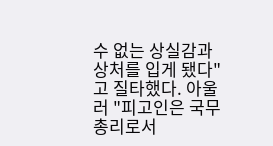수 없는 상실감과 상처를 입게 됐다"고 질타했다. 아울러 "피고인은 국무총리로서